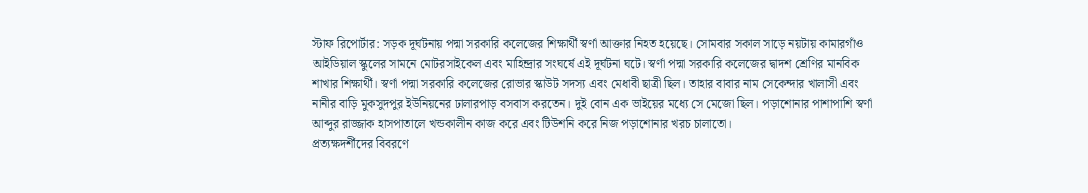স্টাফ রিপোর্টার: সড়ক দূর্ঘটনায় পদ্মা সরকারি কলেজের শিক্ষার্থী স্বর্ণা আক্তার নিহত হয়েছে। সোমবার সকাল সাড়ে নয়টায় কামারগাঁও আইডিয়াল স্কুলের সামনে মোটরসাইকেল এবং মাহিন্দ্রার সংঘর্ষে এই দূর্ঘটনা ঘটে। স্বর্ণা পদ্মা সরকারি কলেজের দ্বাদশ শ্রেণির মানবিক শাখার শিক্ষার্থী। স্বর্ণা পদ্মা সরকারি কলেজের রোভার স্কাউট সদস্য এবং মেধাবী ছাত্রী ছিল। তাহার বাবার নাম সেকেন্দার খালাসী এবং নানীর বাড়ি মুকসুদপুর ইউনিয়নের ঢালারপাড় বসবাস করতেন। দুই বোন এক ভাইয়ের মধ্যে সে মেজো ছিল। পড়াশোনার পাশাপাশি স্বর্ণা আব্দুর রাজ্জাক হাসপাতালে খন্ডকালীন কাজ করে এবং টিউশনি করে নিজ পড়াশোনার খরচ চালাতো।
প্রত্যক্ষদর্শীদের বিবরণে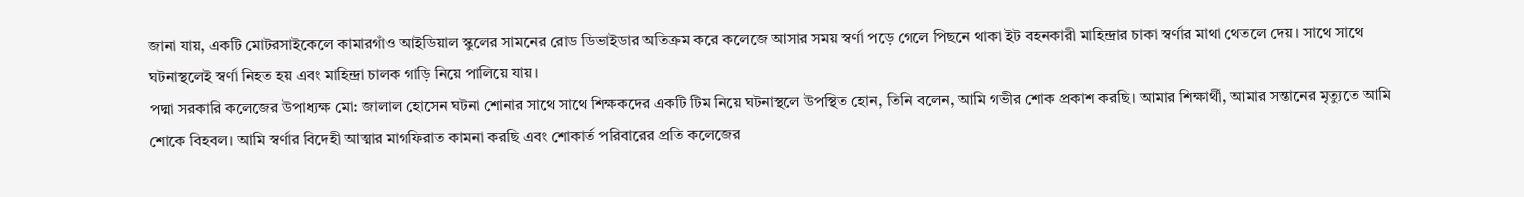জানা যায়, একটি মোটরসাইকেলে কামারগাঁও আইডিয়াল স্কুলের সামনের রোড ডিভাইডার অতিক্রম করে কলেজে আসার সময় স্বর্ণা পড়ে গেলে পিছনে থাকা ইট বহনকারী মাহিন্দ্রার চাকা স্বর্ণার মাথা থেতলে দেয়। সাথে সাথে ঘটনাস্থলেই স্বর্ণা নিহত হয় এবং মাহিন্দ্রা চালক গাড়ি নিয়ে পালিয়ে যায়।
পদ্মা সরকারি কলেজের উপাধ্যক্ষ মো: জালাল হোসেন ঘটনা শোনার সাথে সাথে শিক্ষকদের একটি টিম নিয়ে ঘটনাস্থলে উপস্থিত হোন, তিনি বলেন, আমি গভীর শোক প্রকাশ করছি। আমার শিক্ষার্থী, আমার সন্তানের মৃত্যুতে আমি শোকে বিহবল। আমি স্বর্ণার বিদেহী আত্মার মাগফিরাত কামনা করছি এবং শোকার্ত পরিবারের প্রতি কলেজের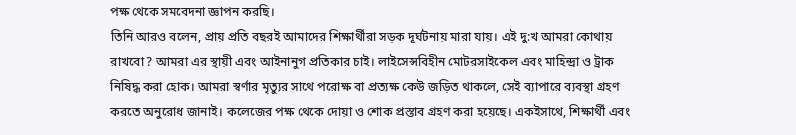পক্ষ থেকে সমবেদনা জ্ঞাপন করছি।
তিনি আরও বলেন, প্রায় প্রতি বছরই আমাদের শিক্ষার্থীরা সড়ক দূর্ঘটনায় মারা যায়। এই দু:খ আমরা কোথায় রাখবো? আমরা এর স্থায়ী এবং আইনানুগ প্রতিকার চাই। লাইসেন্সবিহীন মোটরসাইকেল এবং মাহিন্দ্রা ও ট্রাক নিষিদ্ধ করা হোক। আমরা স্বর্ণার মৃত্যুর সাথে পরোক্ষ বা প্রত্যক্ষ কেউ জড়িত থাকলে, সেই ব্যাপারে ব্যবস্থা গ্রহণ করতে অনুরোধ জানাই। কলেজের পক্ষ থেকে দোয়া ও শোক প্রস্তাব গ্রহণ করা হয়েছে। একইসাথে, শিক্ষার্থী এবং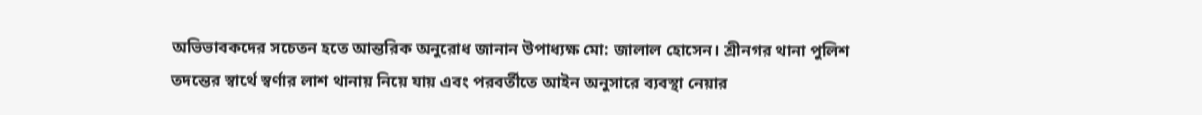অভিভাবকদের সচেতন হতে আন্তরিক অনুরোধ জানান উপাধ্যক্ষ মো: জালাল হোসেন। শ্রীনগর থানা পুলিশ তদন্তের স্বার্থে স্বর্ণার লাশ থানায় নিয়ে যায় এবং পরবর্তীতে আইন অনুসারে ব্যবস্থা নেয়ার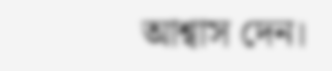আশ্বাস দেন।